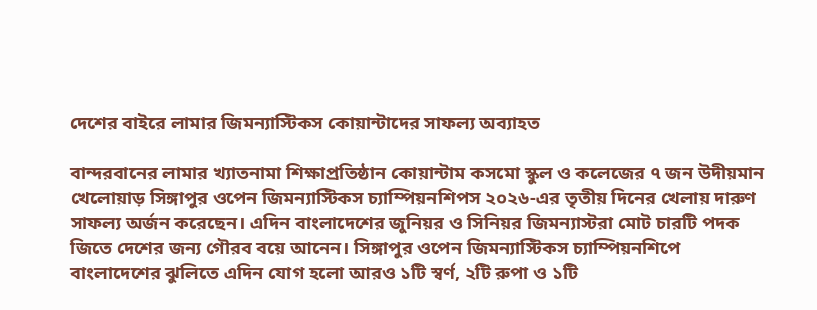দেশের বাইরে লামার জিমন্যাস্টিকস কোয়ান্টাদের সাফল্য অব্যাহত

বান্দরবানের লামার খ্যাতনামা শিক্ষাপ্রতিষ্ঠান কোয়ান্টাম কসমো স্কুল ও কলেজের ৭ জন উদীয়মান খেলোয়াড় সিঙ্গাপুর ওপেন জিমন্যাস্টিকস চ্যাম্পিয়নশিপস ২০২৬-এর তৃতীয় দিনের খেলায় দারুণ সাফল্য অর্জন করেছেন। এদিন বাংলাদেশের জুনিয়র ও সিনিয়র জিমন্যাস্টরা মোট চারটি পদক জিতে দেশের জন্য গৌরব বয়ে আনেন। সিঙ্গাপুর ওপেন জিমন্যাস্টিকস চ্যাম্পিয়নশিপে বাংলাদেশের ঝুলিতে এদিন যোগ হলো আরও ১টি স্বর্ণ, ২টি রুপা ও ১টি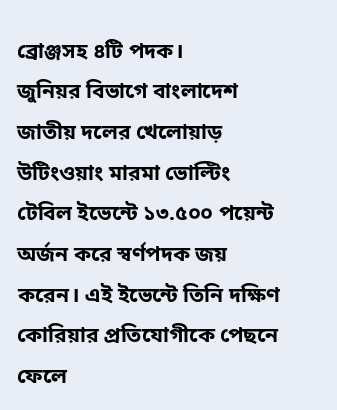ব্রোঞ্জসহ ৪টি পদক।
জুনিয়র বিভাগে বাংলাদেশ জাতীয় দলের খেলোয়াড় উটিংওয়াং মারমা ভোল্টিং টেবিল ইভেন্টে ১৩.৫০০ পয়েন্ট অর্জন করে স্বর্ণপদক জয় করেন। এই ইভেন্টে তিনি দক্ষিণ কোরিয়ার প্রতিযোগীকে পেছনে ফেলে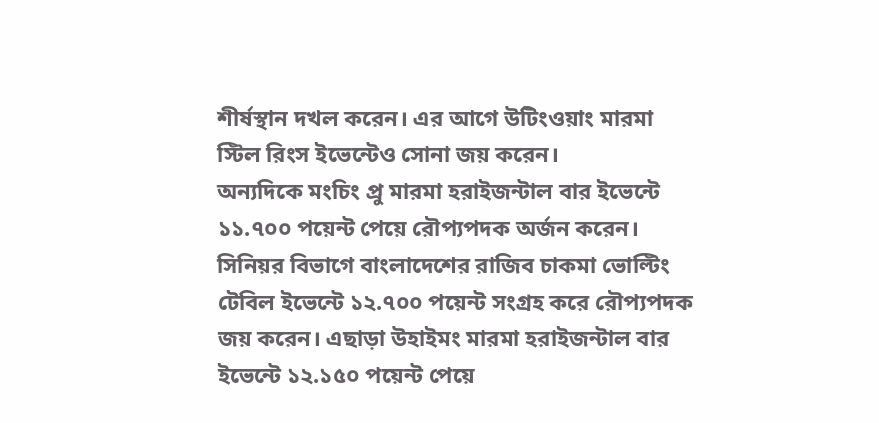শীর্ষস্থান দখল করেন। এর আগে উটিংওয়াং মারমা স্টিল রিংস ইভেন্টেও সোনা জয় করেন।
অন্যদিকে মংচিং প্রু মারমা হরাইজন্টাল বার ইভেন্টে ১১.৭০০ পয়েন্ট পেয়ে রৌপ্যপদক অর্জন করেন। সিনিয়র বিভাগে বাংলাদেশের রাজিব চাকমা ভোল্টিং টেবিল ইভেন্টে ১২.৭০০ পয়েন্ট সংগ্রহ করে রৌপ্যপদক জয় করেন। এছাড়া উহাইমং মারমা হরাইজন্টাল বার ইভেন্টে ১২.১৫০ পয়েন্ট পেয়ে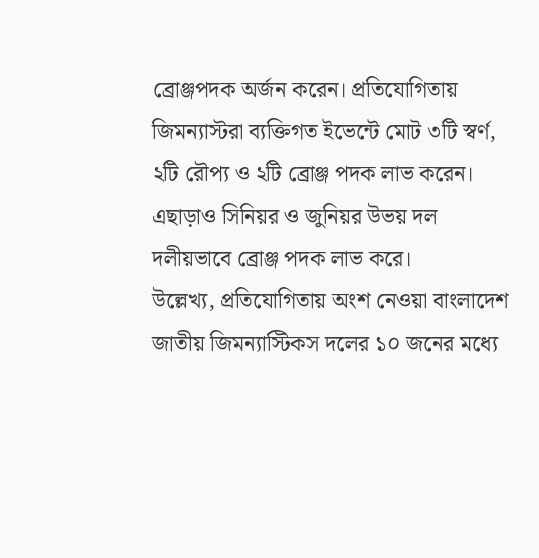ব্রোঞ্জপদক অর্জন করেন। প্রতিযোগিতায় জিমন্যাস্টরা ব্যক্তিগত ইভেন্টে মোট ৩টি স্বর্ণ, ২টি রৌপ্য ও ২টি ব্রোঞ্জ পদক লাভ করেন। এছাড়াও সিনিয়র ও জুনিয়র উভয় দল দলীয়ভাবে ব্রোঞ্জ পদক লাভ করে।
উল্লেখ্য, প্রতিযোগিতায় অংশ নেওয়া বাংলাদেশ জাতীয় জিমন্যাস্টিকস দলের ১০ জনের মধ্যে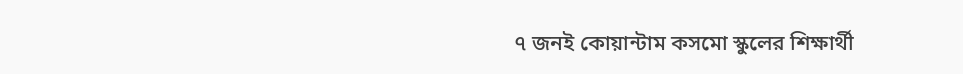৭ জনই কোয়ান্টাম কসমো স্কুলের শিক্ষার্থী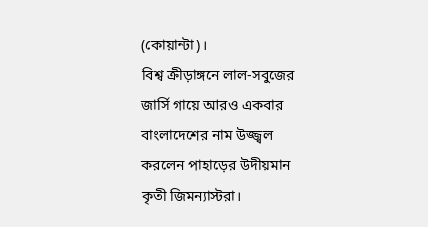(কোয়ান্টা)।
বিশ্ব ক্রীড়াঙ্গনে লাল-সবুজের জার্সি গায়ে আরও একবার বাংলাদেশের নাম উজ্জ্বল করলেন পাহাড়ের উদীয়মান কৃতী জিমন্যাস্টরা।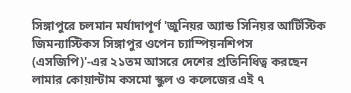সিঙ্গাপুরে চলমান মর্যাদাপূর্ণ 'জুনিয়র অ্যান্ড সিনিয়র আর্টিস্টিক জিমন্যাস্টিকস সিঙ্গাপুর ওপেন চ্যাম্পিয়নশিপস (এসজিপি)'-এর ২১তম আসরে দেশের প্রতিনিধিত্ব করছেন লামার কোয়ান্টাম কসমো স্কুল ও কলেজের এই ৭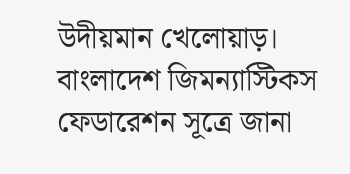উদীয়মান খেলোয়াড়।
বাংলাদেশ জিমন্যাস্টিকস ফেডারেশন সূত্রে জানা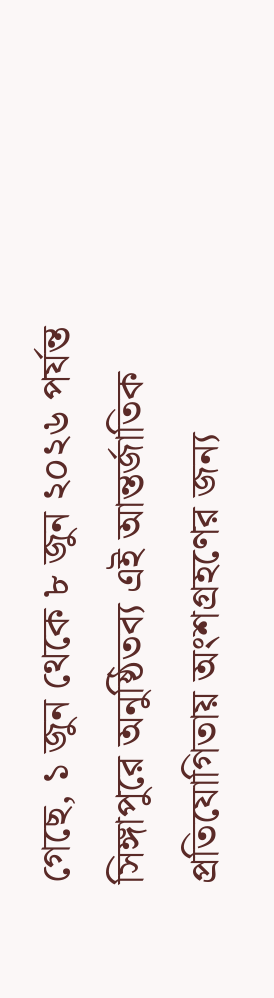গেছে, ১ জুন থেকে ৮ জুন ২০২৬ পর্যন্ত সিঙ্গাপুরে অনুষ্ঠিতব্য এই আন্তর্জাতিক প্রতিযোগিতায় অংশগ্রহণের জন্য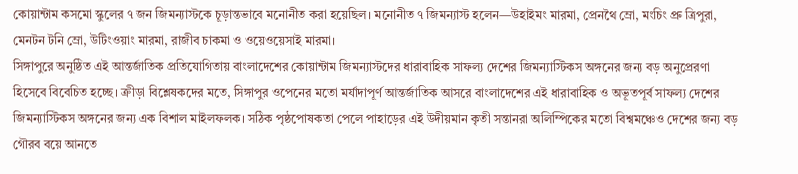কোয়ান্টাম কসমো স্কুলের ৭ জন জিমন্যাস্টকে চূড়ান্তভাবে মনোনীত করা হয়েছিল। মনোনীত ৭ জিমন্যাস্ট হলেন—উহাইমং মারমা, প্রেনথৈ ম্রো, মংচিং প্রু ত্রিপুরা, মেনটন টনি ম্রো, উটিংওয়াং মারমা, রাজীব চাকমা ও ওয়েওয়েসাই মারমা।
সিঙ্গাপুরে অনুষ্ঠিত এই আন্তর্জাতিক প্রতিযোগিতায় বাংলাদেশের কোয়ান্টাম জিমন্যাস্টদের ধারাবাহিক সাফল্য দেশের জিমন্যাস্টিকস অঙ্গনের জন্য বড় অনুপ্রেরণা হিসেবে বিবেচিত হচ্ছে। ক্রীড়া বিশ্লেষকদের মতে, সিঙ্গাপুর ওপেনের মতো মর্যাদাপূর্ণ আন্তর্জাতিক আসরে বাংলাদেশের এই ধারাবাহিক ও অভূতপূর্ব সাফল্য দেশের জিমন্যাস্টিকস অঙ্গনের জন্য এক বিশাল মাইলফলক। সঠিক পৃষ্ঠপোষকতা পেলে পাহাড়ের এই উদীয়মান কৃতী সন্তানরা অলিম্পিকের মতো বিশ্বমঞ্চেও দেশের জন্য বড় গৌরব বয়ে আনতে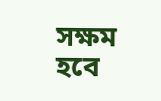সক্ষম হবে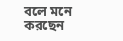বলে মনে করছেন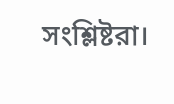সংশ্লিষ্টরা।